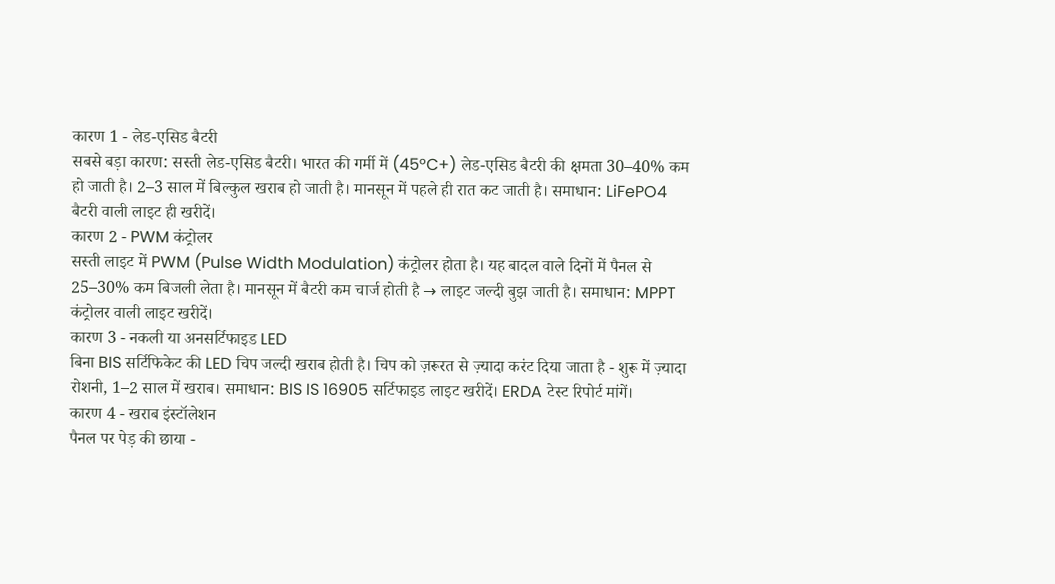कारण 1 - लेड-एसिड बैटरी
सबसे बड़ा कारण: सस्ती लेड-एसिड बैटरी। भारत की गर्मी में (45°C+) लेड-एसिड बैटरी की क्षमता 30–40% कम हो जाती है। 2–3 साल में बिल्कुल खराब हो जाती है। मानसून में पहले ही रात कट जाती है। समाधान: LiFePO4 बैटरी वाली लाइट ही खरीदें।
कारण 2 - PWM कंट्रोलर
सस्ती लाइट में PWM (Pulse Width Modulation) कंट्रोलर होता है। यह बादल वाले दिनों में पैनल से 25–30% कम बिजली लेता है। मानसून में बैटरी कम चार्ज होती है → लाइट जल्दी बुझ जाती है। समाधान: MPPT कंट्रोलर वाली लाइट खरीदें।
कारण 3 - नकली या अनसर्टिफाइड LED
बिना BIS सर्टिफिकेट की LED चिप जल्दी खराब होती है। चिप को ज़रूरत से ज़्यादा करंट दिया जाता है - शुरू में ज़्यादा रोशनी, 1–2 साल में खराब। समाधान: BIS IS 16905 सर्टिफाइड लाइट खरीदें। ERDA टेस्ट रिपोर्ट मांगें।
कारण 4 - खराब इंस्टॉलेशन
पैनल पर पेड़ की छाया -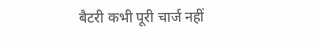बैटरी कभी पूरी चार्ज नहीं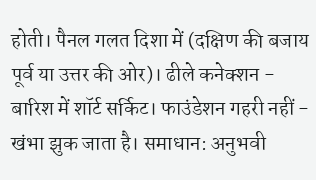होती। पैनल गलत दिशा में (दक्षिण की बजाय पूर्व या उत्तर की ओर)। ढीले कनेक्शन - बारिश में शॉर्ट सर्किट। फाउंडेशन गहरी नहीं - खंभा झुक जाता है। समाधान: अनुभवी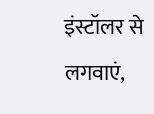इंस्टॉलर से लगवाएं,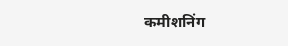कमीशनिंग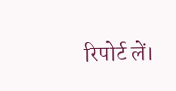रिपोर्ट लें।